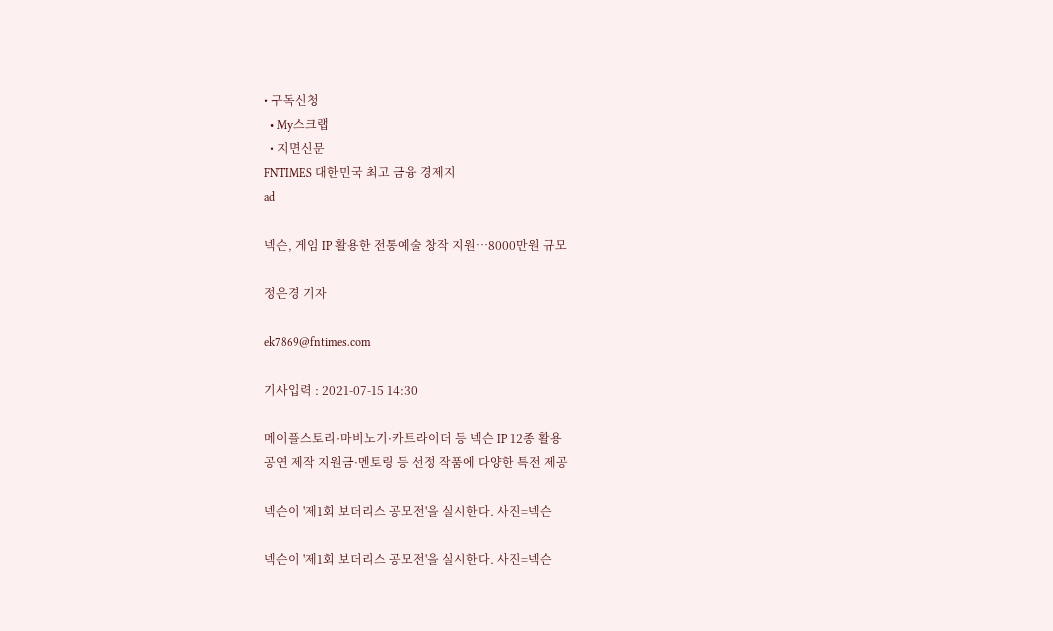• 구독신청
  • My스크랩
  • 지면신문
FNTIMES 대한민국 최고 금융 경제지
ad

넥슨, 게임 IP 활용한 전통예술 창작 지원…8000만원 규모

정은경 기자

ek7869@fntimes.com

기사입력 : 2021-07-15 14:30

메이플스토리·마비노기·카트라이더 등 넥슨 IP 12종 활용
공연 제작 지원금·멘토링 등 선정 작품에 다양한 특전 제공

넥슨이 '제1회 보더리스 공모전'을 실시한다. 사진=넥슨

넥슨이 '제1회 보더리스 공모전'을 실시한다. 사진=넥슨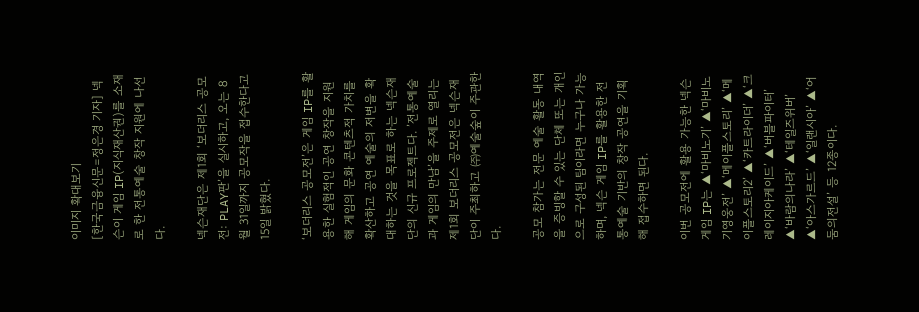이미지 확대보기
[한국금융신문=정은경 기자] 넥슨이 게임 IP(지식재산권)를 소재로 한 전통예술 창작 지원에 나선다.

넥슨재단은 제1회 ‘보더리스 공모전: PLAY판’을 실시하고, 오는 8월 31일까지 공모작을 접수한다고 15일 밝혔다.

‘보더리스 공모전’은 게임 IP를 활용한 실험적인 공연 창작을 지원해 게임의 문화 콘텐츠적 가치를 확산하고 공연 예술의 저변을 확대하는 것을 목표로 하는 넥슨재단의 신규 프로젝트다. ’전통예술과 게임의 만남’을 주제로 열리는 제1회 보더리스 공모전은 넥슨재단이 주최하고 ㈜예술숲이 주관한다.

공모 참가는 전문 예술 활동 내역을 증빙할 수 있는 단체 또는 개인으로 구성된 팀이라면 누구나 가능하며, 넥슨 게임 IP를 활용한 전통예술 기반의 창작 공연을 기획해 접수하면 된다.

이번 공모전에 활용 가능한 넥슨 게임 IP는 ▲‘마비노기’ ▲‘마비노기영웅전’ ▲‘메이플스토리’ ▲‘메이플스토리2’ ▲‘카트라이더’ ▲‘크레이지아케이드’ ▲‘버블파이터’ ▲‘바람의나라’ ▲‘테일즈위버’ ▲‘아스가르드’ ▲‘일랜시아’ ▲‘어둠의전설’ 등 12종이다.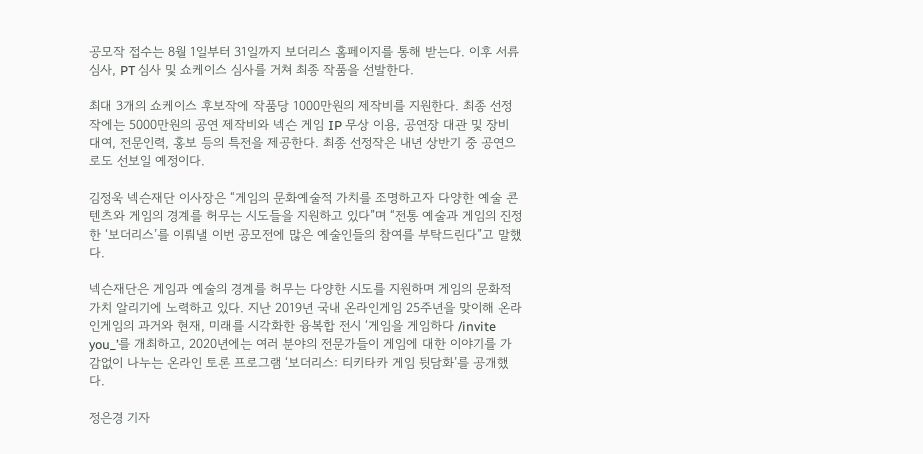공모작 접수는 8월 1일부터 31일까지 보더리스 홈페이지를 통해 받는다. 이후 서류 심사, PT 심사 및 쇼케이스 심사를 거쳐 최종 작품을 선발한다.

최대 3개의 쇼케이스 후보작에 작품당 1000만원의 제작비를 지원한다. 최종 선정작에는 5000만원의 공연 제작비와 넥슨 게임 IP 무상 이용, 공연장 대관 및 장비 대여, 전문인력, 홍보 등의 특전을 제공한다. 최종 선정작은 내년 상반기 중 공연으로도 선보일 예정이다.

김정욱 넥슨재단 이사장은 “게임의 문화예술적 가치를 조명하고자 다양한 예술 콘텐츠와 게임의 경계를 허무는 시도들을 지원하고 있다”며 “전통 예술과 게임의 진정한 ‘보더리스’를 이뤄낼 이번 공모전에 많은 예술인들의 참여를 부탁드린다”고 말했다.

넥슨재단은 게임과 예술의 경계를 허무는 다양한 시도를 지원하며 게임의 문화적 가치 알리기에 노력하고 있다. 지난 2019년 국내 온라인게임 25주년을 맞이해 온라인게임의 과거와 현재, 미래를 시각화한 융복합 전시 ‘게임을 게임하다 /invite you_’를 개최하고, 2020년에는 여러 분야의 전문가들이 게임에 대한 이야기를 가감없이 나누는 온라인 토론 프로그램 ‘보더리스: 티키타카 게임 뒷담화’를 공개했다.

정은경 기자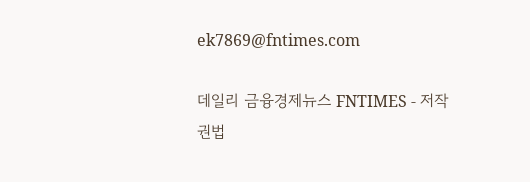ek7869@fntimes.com

데일리 금융경제뉴스 FNTIMES - 저작권법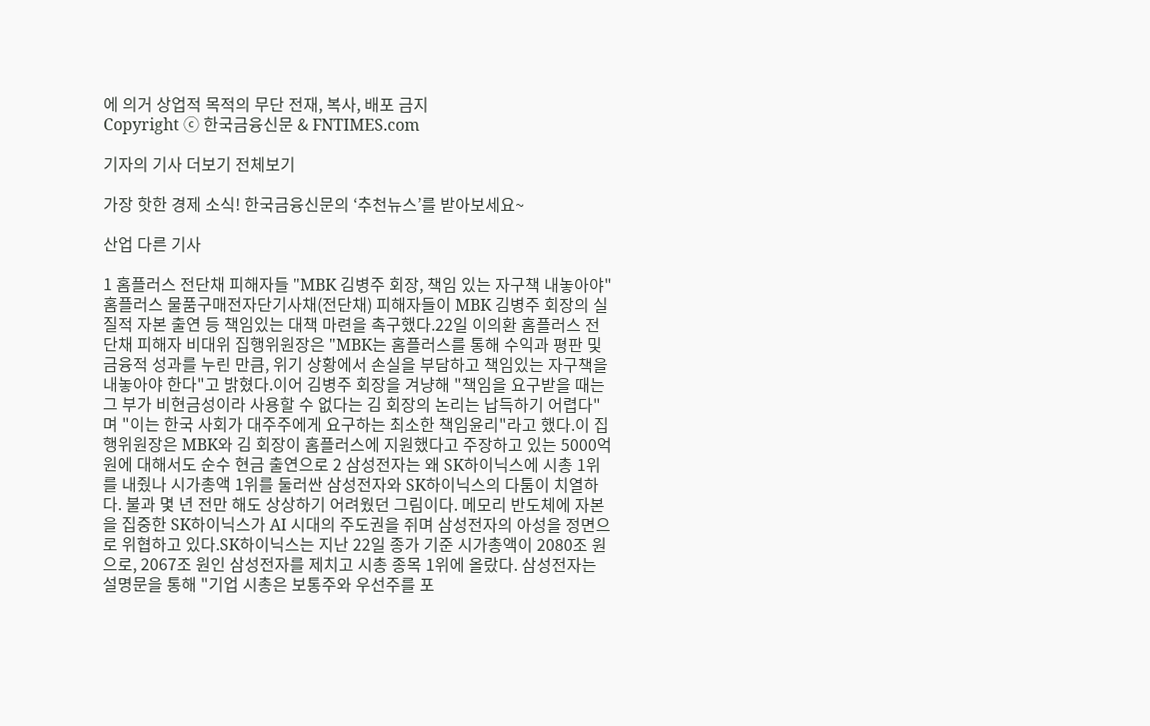에 의거 상업적 목적의 무단 전재, 복사, 배포 금지
Copyright ⓒ 한국금융신문 & FNTIMES.com

기자의 기사 더보기 전체보기

가장 핫한 경제 소식! 한국금융신문의 ‘추천뉴스’를 받아보세요~

산업 다른 기사

1 홈플러스 전단채 피해자들 "MBK 김병주 회장, 책임 있는 자구책 내놓아야" 홈플러스 물품구매전자단기사채(전단채) 피해자들이 MBK 김병주 회장의 실질적 자본 출연 등 책임있는 대책 마련을 촉구했다.22일 이의환 홈플러스 전단채 피해자 비대위 집행위원장은 "MBK는 홈플러스를 통해 수익과 평판 및 금융적 성과를 누린 만큼, 위기 상황에서 손실을 부담하고 책임있는 자구책을 내놓아야 한다"고 밝혔다.이어 김병주 회장을 겨냥해 "책임을 요구받을 때는 그 부가 비현금성이라 사용할 수 없다는 김 회장의 논리는 납득하기 어렵다"며 "이는 한국 사회가 대주주에게 요구하는 최소한 책임윤리"라고 했다.이 집행위원장은 MBK와 김 회장이 홈플러스에 지원했다고 주장하고 있는 5000억 원에 대해서도 순수 현금 출연으로 2 삼성전자는 왜 SK하이닉스에 시총 1위를 내줬나 시가총액 1위를 둘러싼 삼성전자와 SK하이닉스의 다툼이 치열하다. 불과 몇 년 전만 해도 상상하기 어려웠던 그림이다. 메모리 반도체에 자본을 집중한 SK하이닉스가 AI 시대의 주도권을 쥐며 삼성전자의 아성을 정면으로 위협하고 있다.SK하이닉스는 지난 22일 종가 기준 시가총액이 2080조 원으로, 2067조 원인 삼성전자를 제치고 시총 종목 1위에 올랐다. 삼성전자는 설명문을 통해 "기업 시총은 보통주와 우선주를 포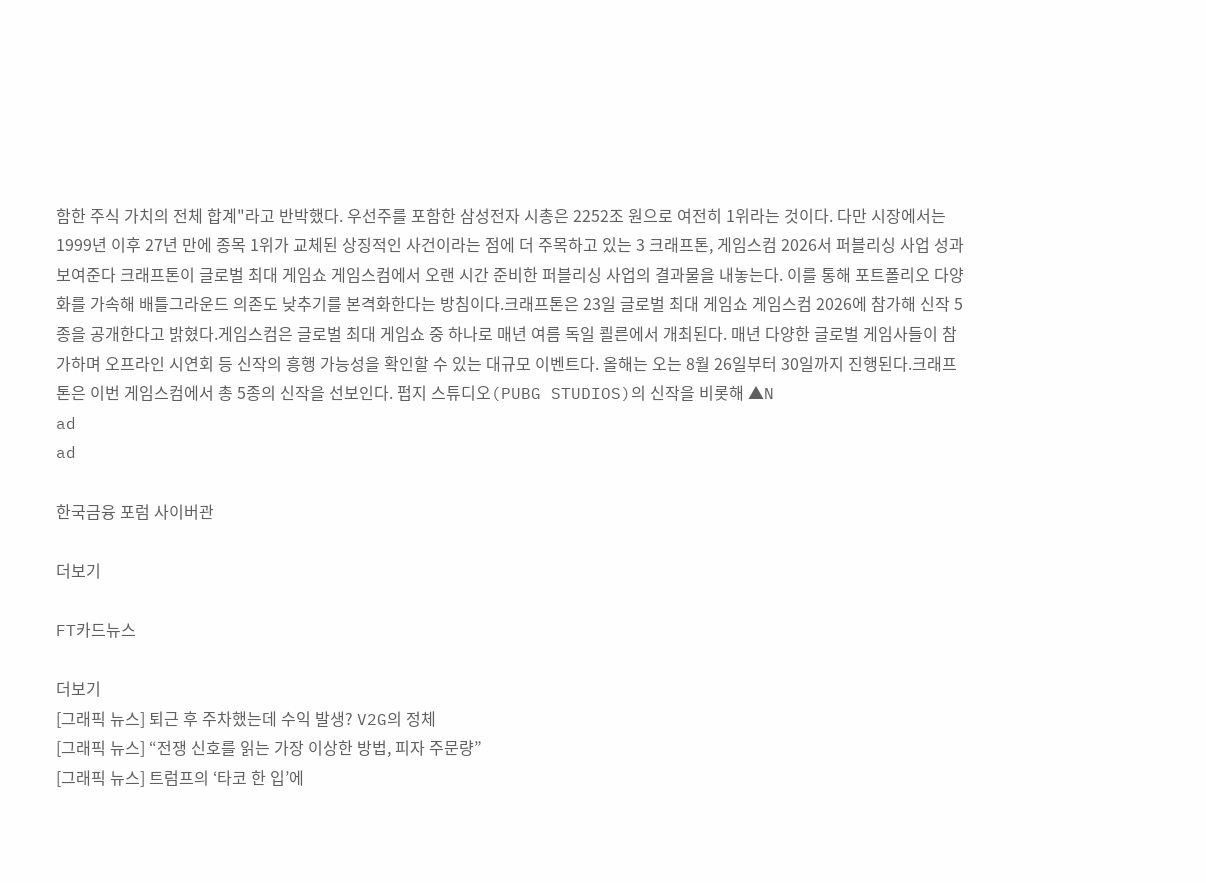함한 주식 가치의 전체 합계"라고 반박했다. 우선주를 포함한 삼성전자 시총은 2252조 원으로 여전히 1위라는 것이다. 다만 시장에서는 1999년 이후 27년 만에 종목 1위가 교체된 상징적인 사건이라는 점에 더 주목하고 있는 3 크래프톤, 게임스컴 2026서 퍼블리싱 사업 성과 보여준다 크래프톤이 글로벌 최대 게임쇼 게임스컴에서 오랜 시간 준비한 퍼블리싱 사업의 결과물을 내놓는다. 이를 통해 포트폴리오 다양화를 가속해 배틀그라운드 의존도 낮추기를 본격화한다는 방침이다.크래프톤은 23일 글로벌 최대 게임쇼 게임스컴 2026에 참가해 신작 5종을 공개한다고 밝혔다.게임스컴은 글로벌 최대 게임쇼 중 하나로 매년 여름 독일 쾰른에서 개최된다. 매년 다양한 글로벌 게임사들이 참가하며 오프라인 시연회 등 신작의 흥행 가능성을 확인할 수 있는 대규모 이벤트다. 올해는 오는 8월 26일부터 30일까지 진행된다.크래프톤은 이번 게임스컴에서 총 5종의 신작을 선보인다. 펍지 스튜디오(PUBG STUDIOS)의 신작을 비롯해 ▲N
ad
ad

한국금융 포럼 사이버관

더보기

FT카드뉴스

더보기
[그래픽 뉴스] 퇴근 후 주차했는데 수익 발생? V2G의 정체
[그래픽 뉴스] “전쟁 신호를 읽는 가장 이상한 방법, 피자 주문량”
[그래픽 뉴스] 트럼프의 ‘타코 한 입’에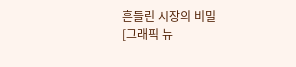흔들린 시장의 비밀
[그래픽 뉴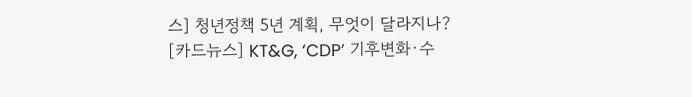스] 청년정책 5년 계획, 무엇이 달라지나?
[카드뉴스] KT&G, ‘CDP’ 기후변화·수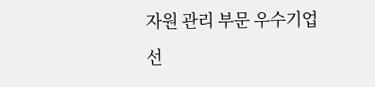자원 관리 부문 우수기업 선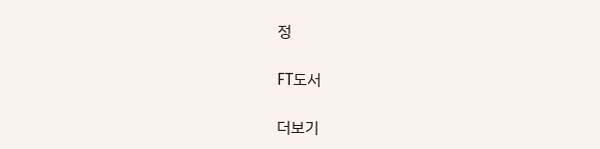정

FT도서

더보기